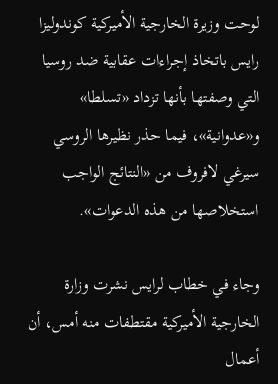لوحت وزيرة الخارجية الأميركية كوندوليزا رايس باتخاذ إجراءات عقابية ضد روسيا التي وصفتها بأنها تزداد «تسلطا» و«عدوانية»، فيما حذر نظيرها الروسي سيرغي لافروف من «النتائج الواجب استخلاصها من هذه الدعوات».

وجاء في خطاب لرايس نشرت وزارة الخارجية الأميركية مقتطفات منه أمس، أن أعمال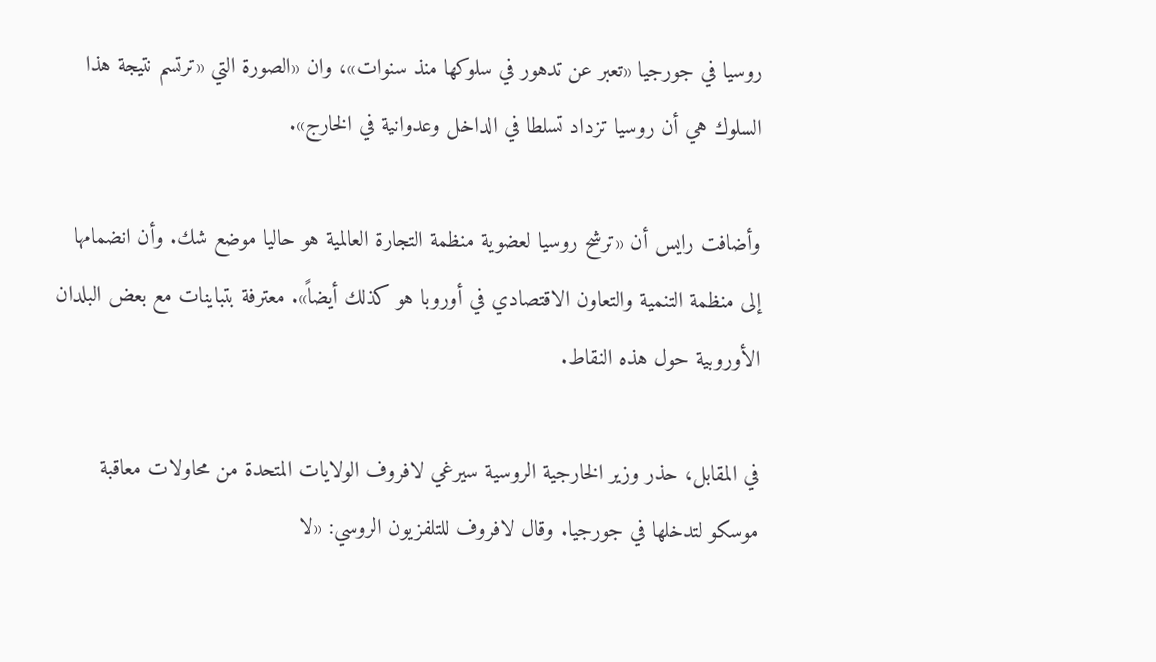روسيا في جورجيا «تعبر عن تدهور في سلوكها منذ سنوات»، وان «الصورة التي «ترتسم نتيجة هذا السلوك هي أن روسيا تزداد تسلطا في الداخل وعدوانية في الخارج».

وأضافت رايس أن «ترشح روسيا لعضوية منظمة التجارة العالمية هو حاليا موضع شك. وأن انضمامها إلى منظمة التنمية والتعاون الاقتصادي في أوروبا هو كذلك أيضاً». معترفة بتباينات مع بعض البلدان الأوروبية حول هذه النقاط.

في المقابل، حذر وزير الخارجية الروسية سيرغي لافروف الولايات المتحدة من محاولات معاقبة موسكو لتدخلها في جورجيا. وقال لافروف للتلفزيون الروسي: «لا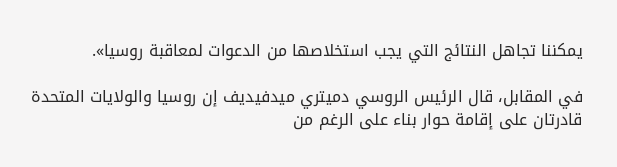يمكننا تجاهل النتائج التي يجب استخلاصها من الدعوات لمعاقبة روسيا».

في المقابل، قال الرئيس الروسي دميتري ميدفيديف إن روسيا والولايات المتحدة قادرتان على إقامة حوار بناء على الرغم من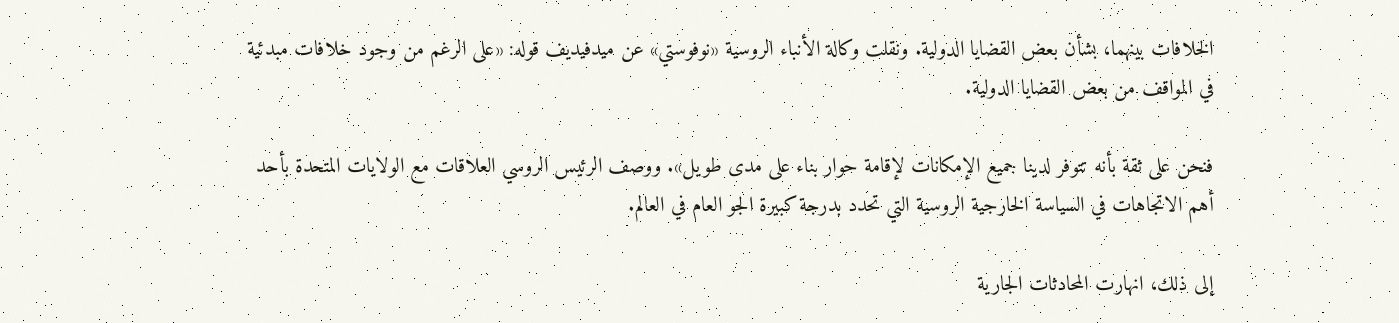الخلافات بينهما، بشأن بعض القضايا الدولية. ونقلت وكالة الأنباء الروسية «نوفوستي» عن ميدفيديف قوله: «على الرغم من وجود خلافات مبدئية في المواقف من بعض القضايا الدولية.

فنحن على ثقة بأنه تتوفر لدينا جميع الإمكانات لإقامة حوار بناء على مدى طويل». ووصف الرئيس الروسي العلاقات مع الولايات المتحدة بأحد أهم الاتجاهات في السياسة الخارجية الروسية التي تحدد بدرجة كبيرة الجو العام في العالم.

إلى ذلك، انهارت المحادثات الجارية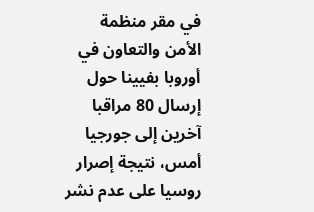في مقر منظمة الأمن والتعاون في أوروبا بفيينا حول إرسال 80 مراقبا آخرين إلى جورجيا أمس، نتيجة إصرار روسيا على عدم نشر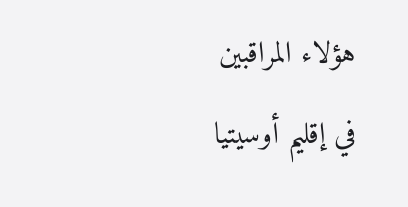هؤلاء المراقبين في إقليم أوسيتيا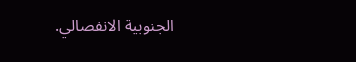الجنوبية الانفصالي.